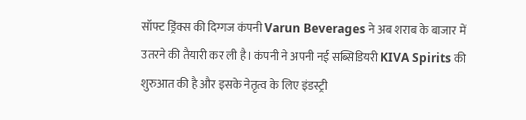सॉफ्ट ड्रिंक्स की दिग्गज कंपनी Varun Beverages ने अब शराब के बाजार में उतरने की तैयारी कर ली है। कंपनी ने अपनी नई सब्सिडियरी KIVA Spirits की शुरुआत की है और इसके नेतृत्व के लिए इंडस्ट्री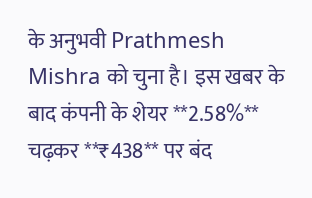के अनुभवी Prathmesh Mishra को चुना है। इस खबर के बाद कंपनी के शेयर **2.58%** चढ़कर **₹438** पर बंद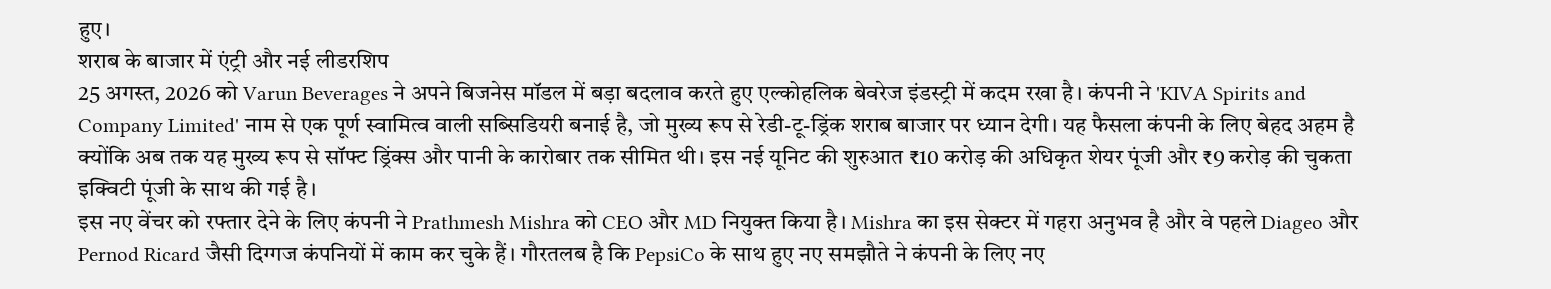हुए।
शराब के बाजार में एंट्री और नई लीडरशिप
25 अगस्त, 2026 को Varun Beverages ने अपने बिजनेस मॉडल में बड़ा बदलाव करते हुए एल्कोहलिक बेवरेज इंडस्ट्री में कदम रखा है। कंपनी ने 'KIVA Spirits and Company Limited' नाम से एक पूर्ण स्वामित्व वाली सब्सिडियरी बनाई है, जो मुख्य रूप से रेडी-टू-ड्रिंक शराब बाजार पर ध्यान देगी। यह फैसला कंपनी के लिए बेहद अहम है क्योंकि अब तक यह मुख्य रूप से सॉफ्ट ड्रिंक्स और पानी के कारोबार तक सीमित थी। इस नई यूनिट की शुरुआत ₹10 करोड़ की अधिकृत शेयर पूंजी और ₹9 करोड़ की चुकता इक्विटी पूंजी के साथ की गई है।
इस नए वेंचर को रफ्तार देने के लिए कंपनी ने Prathmesh Mishra को CEO और MD नियुक्त किया है। Mishra का इस सेक्टर में गहरा अनुभव है और वे पहले Diageo और Pernod Ricard जैसी दिग्गज कंपनियों में काम कर चुके हैं। गौरतलब है कि PepsiCo के साथ हुए नए समझौते ने कंपनी के लिए नए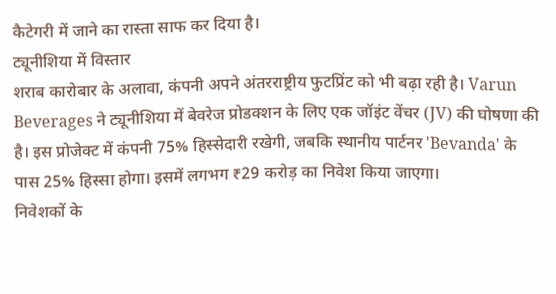कैटेगरी में जाने का रास्ता साफ कर दिया है।
ट्यूनीशिया में विस्तार
शराब कारोबार के अलावा, कंपनी अपने अंतरराष्ट्रीय फुटप्रिंट को भी बढ़ा रही है। Varun Beverages ने ट्यूनीशिया में बेवरेज प्रोडक्शन के लिए एक जॉइंट वेंचर (JV) की घोषणा की है। इस प्रोजेक्ट में कंपनी 75% हिस्सेदारी रखेगी, जबकि स्थानीय पार्टनर 'Bevanda' के पास 25% हिस्सा होगा। इसमें लगभग ₹29 करोड़ का निवेश किया जाएगा।
निवेशकों के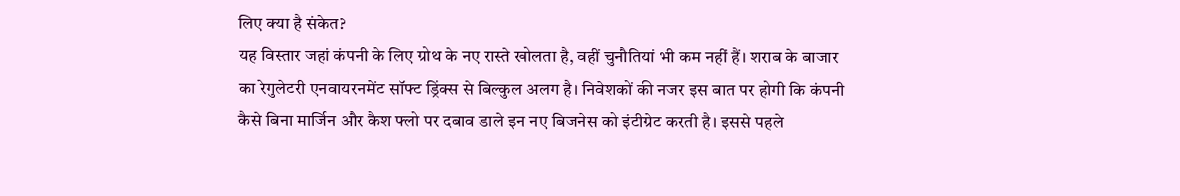लिए क्या है संकेत?
यह विस्तार जहां कंपनी के लिए ग्रोथ के नए रास्ते खोलता है, वहीं चुनौतियां भी कम नहीं हैं। शराब के बाजार का रेगुलेटरी एनवायरनमेंट सॉफ्ट ड्रिंक्स से बिल्कुल अलग है। निवेशकों की नजर इस बात पर होगी कि कंपनी कैसे बिना मार्जिन और कैश फ्लो पर दबाव डाले इन नए बिजनेस को इंटीग्रेट करती है। इससे पहले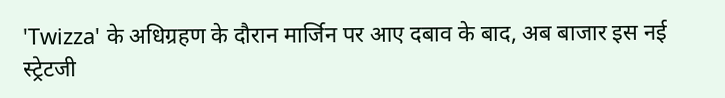'Twizza' के अधिग्रहण के दौरान मार्जिन पर आए दबाव के बाद, अब बाजार इस नई स्ट्रेटजी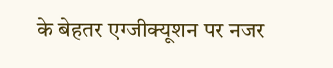के बेहतर एग्जीक्यूशन पर नजर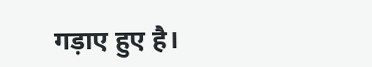गड़ाए हुए है।